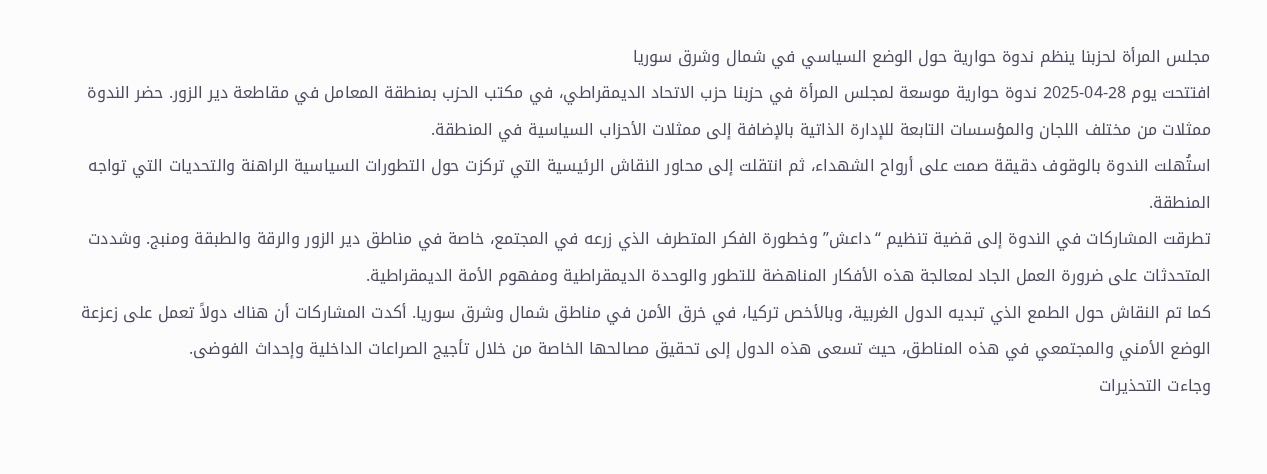مجلس المرأة لحزبنا ينظم ندوة حوارية حول الوضع السياسي في شمال وشرق سوريا
افتتحت يوم 28-04-2025 ندوة حوارية موسعة لمجلس المرأة في حزبنا حزب الاتحاد الديمقراطي، في مكتب الحزب بمنطقة المعامل في مقاطعة دير الزور. حضر الندوة ممثلات من مختلف اللجان والمؤسسات التابعة للإدارة الذاتية بالإضافة إلى ممثلات الأحزاب السياسية في المنطقة.
استُهلت الندوة بالوقوف دقيقة صمت على أرواح الشهداء، ثم انتقلت إلى محاور النقاش الرئيسية التي تركزت حول التطورات السياسية الراهنة والتحديات التي تواجه المنطقة.
تطرقت المشاركات في الندوة إلى قضية تنظيم “داعش” وخطورة الفكر المتطرف الذي زرعه في المجتمع، خاصة في مناطق دير الزور والرقة والطبقة ومنبج. وشددت المتحدثات على ضرورة العمل الجاد لمعالجة هذه الأفكار المناهضة للتطور والوحدة الديمقراطية ومفهوم الأمة الديمقراطية.
كما تم النقاش حول الطمع الذي تبديه الدول الغربية، وبالأخص تركيا، في خرق الأمن في مناطق شمال وشرق سوريا. أكدت المشاركات أن هناك دولاً تعمل على زعزعة الوضع الأمني والمجتمعي في هذه المناطق، حيث تسعى هذه الدول إلى تحقيق مصالحها الخاصة من خلال تأجيج الصراعات الداخلية وإحداث الفوضى.
وجاءت التحذيرات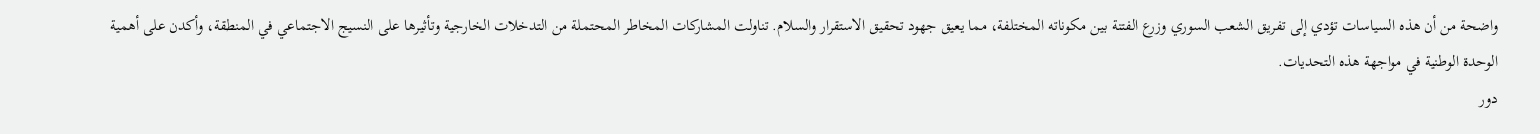واضحة من أن هذه السياسات تؤدي إلى تفريق الشعب السوري وزرع الفتنة بين مكوناته المختلفة، مما يعيق جهود تحقيق الاستقرار والسلام. تناولت المشاركات المخاطر المحتملة من التدخلات الخارجية وتأثيرها على النسيج الاجتماعي في المنطقة، وأكدن على أهمية الوحدة الوطنية في مواجهة هذه التحديات.
دور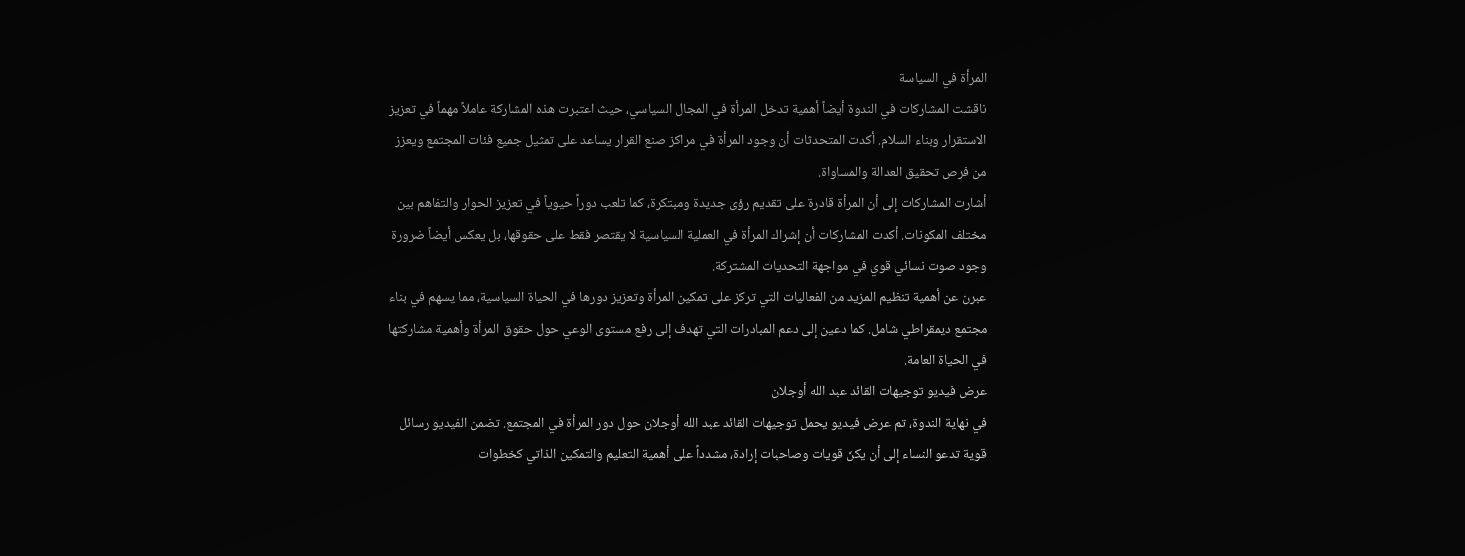المرأة في السياسة
ناقشت المشاركات في الندوة أيضاً أهمية تدخل المرأة في المجال السياسي، حيث اعتبرت هذه المشاركة عاملاً مهماً في تعزيز الاستقرار وبناء السلام. أكدت المتحدثات أن وجود المرأة في مراكز صنع القرار يساعد على تمثيل جميع فئات المجتمع ويعزز من فرص تحقيق العدالة والمساواة.
أشارت المشاركات إلى أن المرأة قادرة على تقديم رؤى جديدة ومبتكرة، كما تلعب دوراً حيوياً في تعزيز الحوار والتفاهم بين مختلف المكونات. أكدت المشاركات أن إشراك المرأة في العملية السياسية لا يقتصر فقط على حقوقها، بل يعكس أيضاً ضرورة وجود صوت نسائي قوي في مواجهة التحديات المشتركة.
عبرن عن أهمية تنظيم المزيد من الفعاليات التي تركز على تمكين المرأة وتعزيز دورها في الحياة السياسية، مما يسهم في بناء مجتمع ديمقراطي شامل. كما دعين إلى دعم المبادرات التي تهدف إلى رفع مستوى الوعي حول حقوق المرأة وأهمية مشاركتها في الحياة العامة.
عرض فيديو توجيهات القائد عبد الله أوجلان
في نهاية الندوة، تم عرض فيديو يحمل توجيهات القائد عبد الله أوجلان حول دور المرأة في المجتمع. تضمن الفيديو رسائل قوية تدعو النساء إلى أن يكنّ قويات وصاحبات إرادة، مشدداً على أهمية التعليم والتمكين الذاتي كخطوات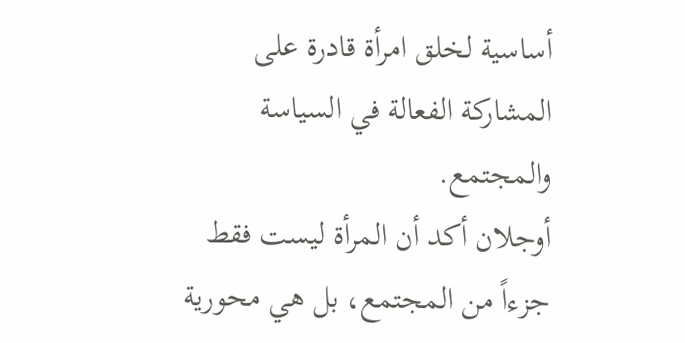أساسية لخلق امرأة قادرة على المشاركة الفعالة في السياسة والمجتمع.
أوجلان أكد أن المرأة ليست فقط جزءاً من المجتمع، بل هي محورية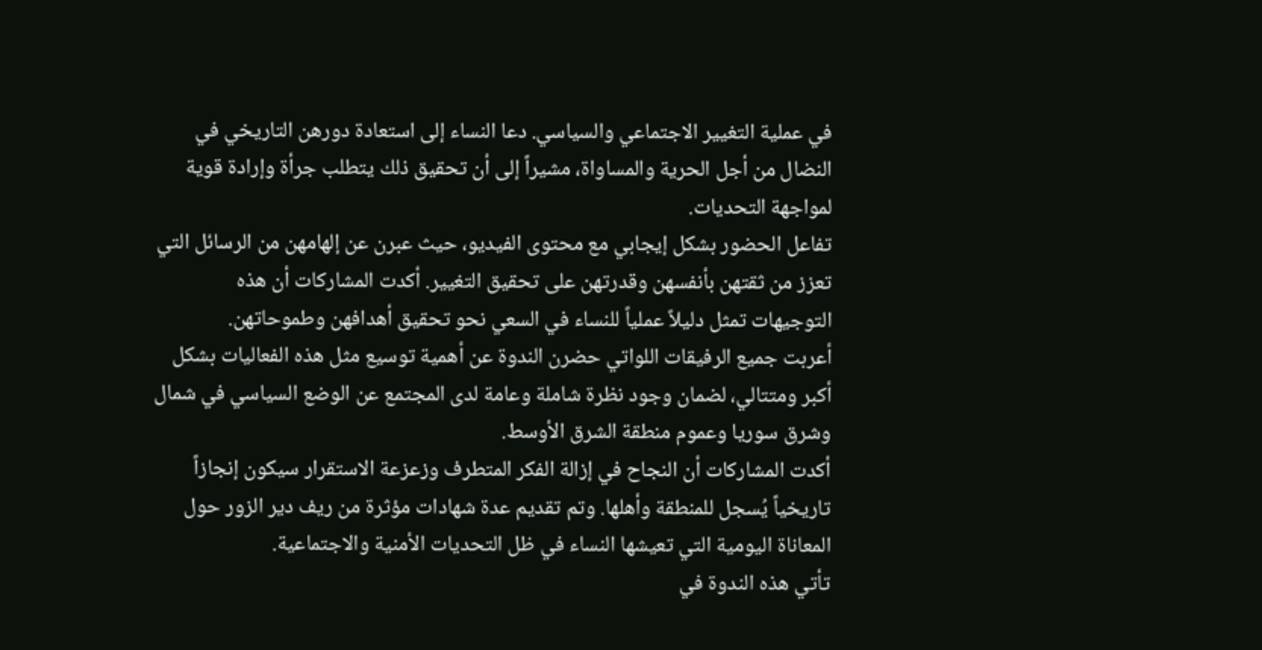في عملية التغيير الاجتماعي والسياسي. دعا النساء إلى استعادة دورهن التاريخي في النضال من أجل الحرية والمساواة، مشيراً إلى أن تحقيق ذلك يتطلب جرأة وإرادة قوية لمواجهة التحديات.
تفاعل الحضور بشكل إيجابي مع محتوى الفيديو، حيث عبرن عن إلهامهن من الرسائل التي تعزز من ثقتهن بأنفسهن وقدرتهن على تحقيق التغيير. أكدت المشاركات أن هذه التوجيهات تمثل دليلاً عملياً للنساء في السعي نحو تحقيق أهدافهن وطموحاتهن.
أعربت جميع الرفيقات اللواتي حضرن الندوة عن أهمية توسيع مثل هذه الفعاليات بشكل أكبر ومتتالي، لضمان وجود نظرة شاملة وعامة لدى المجتمع عن الوضع السياسي في شمال وشرق سوريا وعموم منطقة الشرق الأوسط.
أكدت المشاركات أن النجاح في إزالة الفكر المتطرف وزعزعة الاستقرار سيكون إنجازاً تاريخياً يُسجل للمنطقة وأهلها. وتم تقديم عدة شهادات مؤثرة من ريف دير الزور حول المعاناة اليومية التي تعيشها النساء في ظل التحديات الأمنية والاجتماعية.
تأتي هذه الندوة في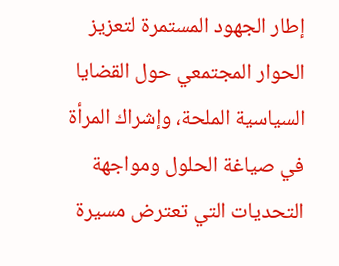إطار الجهود المستمرة لتعزيز الحوار المجتمعي حول القضايا السياسية الملحة، وإشراك المرأة في صياغة الحلول ومواجهة التحديات التي تعترض مسيرة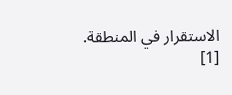الاستقرار في المنطقة.
[1]